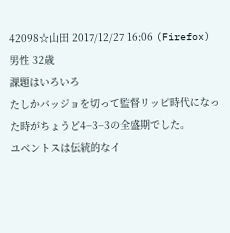42098☆山田 2017/12/27 16:06 (Firefox)
男性 32歳
課題はいろいろ
たしかバッジョを切って監督リッピ時代になった時がちょうど4−3−3の全盛期でした。
ユベントスは伝統的なイ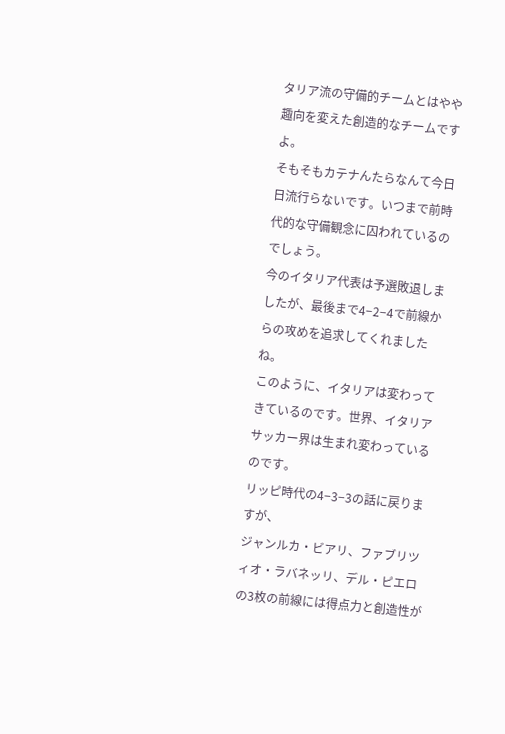タリア流の守備的チームとはやや趣向を変えた創造的なチームですよ。
そもそもカテナんたらなんて今日日流行らないです。いつまで前時代的な守備観念に囚われているのでしょう。
今のイタリア代表は予選敗退しましたが、最後まで4−2−4で前線からの攻めを追求してくれましたね。
このように、イタリアは変わってきているのです。世界、イタリアサッカー界は生まれ変わっているのです。
リッピ時代の4−3−3の話に戻りますが、
ジャンルカ・ビアリ、ファブリツィオ・ラバネッリ、デル・ピエロの3枚の前線には得点力と創造性が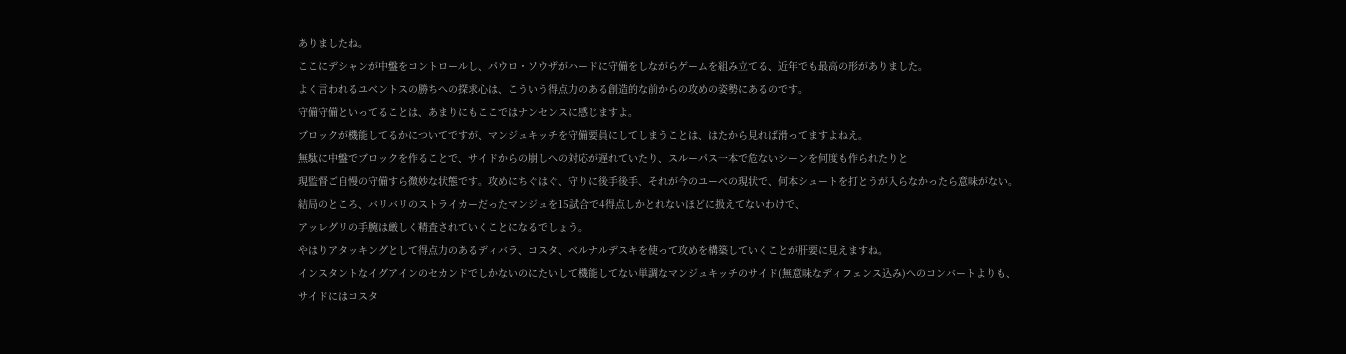ありましたね。
ここにデシャンが中盤をコントロールし、パウロ・ソウザがハードに守備をしながらゲームを組み立てる、近年でも最高の形がありました。
よく言われるユベントスの勝ちへの探求心は、こういう得点力のある創造的な前からの攻めの姿勢にあるのです。
守備守備といってることは、あまりにもここではナンセンスに感じますよ。
ブロックが機能してるかについてですが、マンジュキッチを守備要員にしてしまうことは、はたから見れば滑ってますよねえ。
無駄に中盤でブロックを作ることで、サイドからの崩しへの対応が遅れていたり、スルーパス一本で危ないシーンを何度も作られたりと
現監督ご自慢の守備すら微妙な状態です。攻めにちぐはぐ、守りに後手後手、それが今のユーべの現状で、何本シュートを打とうが入らなかったら意味がない。
結局のところ、バリバリのストライカーだったマンジュを15試合で4得点しかとれないほどに扱えてないわけで、
アッレグリの手腕は厳しく精査されていくことになるでしょう。
やはりアタッキングとして得点力のあるディバラ、コスタ、ベルナルデスキを使って攻めを構築していくことが肝要に見えますね。
インスタントなイグアインのセカンドでしかないのにたいして機能してない単調なマンジュキッチのサイド(無意味なディフェンス込み)へのコンバートよりも、
サイドにはコスタ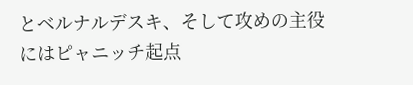とベルナルデスキ、そして攻めの主役にはピャニッチ起点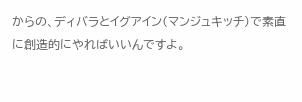からの、ディバラとイグアイン(マンジュキッチ)で素直に創造的にやればいいんですよ。